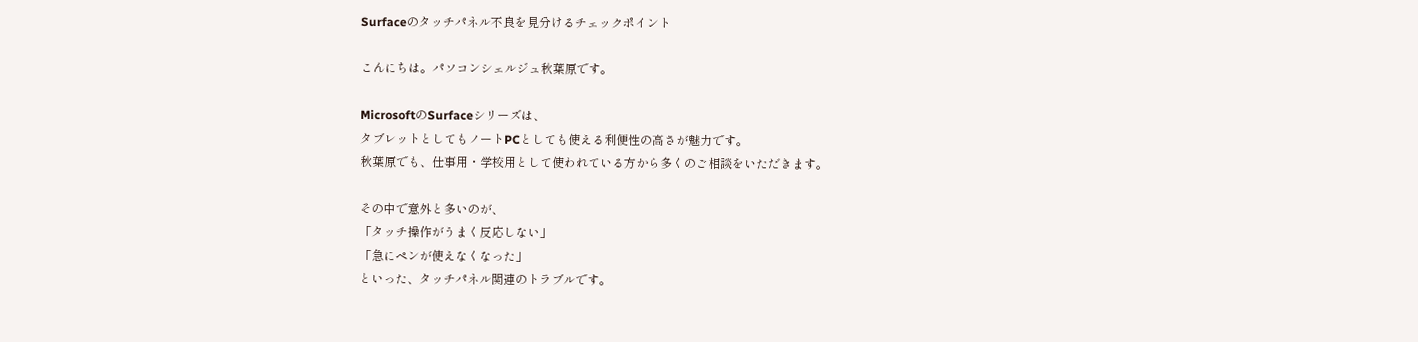Surfaceのタッチパネル不良を見分けるチェックポイント

こんにちは。パソコンシェルジュ秋葉原です。

MicrosoftのSurfaceシリーズは、
タブレットとしてもノートPCとしても使える利便性の高さが魅力です。
秋葉原でも、仕事用・学校用として使われている方から多くのご相談をいただきます。

その中で意外と多いのが、
「タッチ操作がうまく反応しない」
「急にペンが使えなくなった」
といった、タッチパネル関連のトラブルです。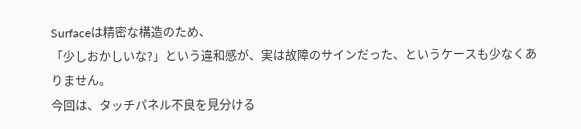Surfaceは精密な構造のため、
「少しおかしいな?」という違和感が、実は故障のサインだった、というケースも少なくありません。
今回は、タッチパネル不良を見分ける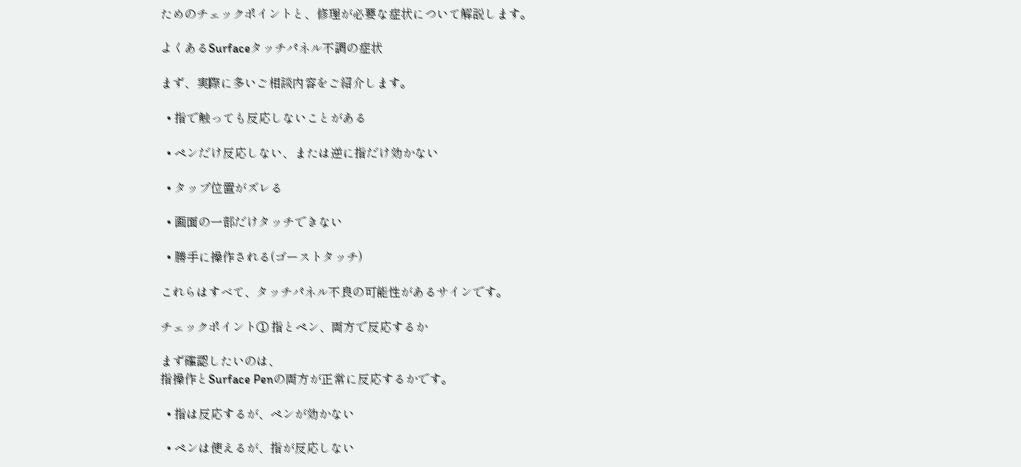ためのチェックポイントと、修理が必要な症状について解説します。

よくあるSurfaceタッチパネル不調の症状

まず、実際に多いご相談内容をご紹介します。

  • 指で触っても反応しないことがある

  • ペンだけ反応しない、または逆に指だけ効かない

  • タップ位置がズレる

  • 画面の一部だけタッチできない

  • 勝手に操作される(ゴーストタッチ)

これらはすべて、タッチパネル不良の可能性があるサインです。

チェックポイント① 指とペン、両方で反応するか

まず確認したいのは、
指操作とSurface Penの両方が正常に反応するかです。

  • 指は反応するが、ペンが効かない

  • ペンは使えるが、指が反応しない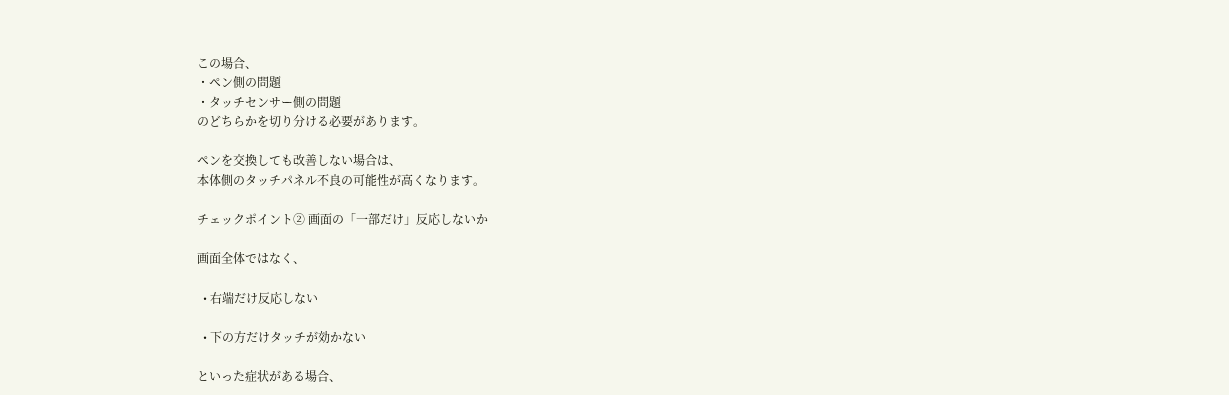この場合、
・ペン側の問題
・タッチセンサー側の問題
のどちらかを切り分ける必要があります。

ペンを交換しても改善しない場合は、
本体側のタッチパネル不良の可能性が高くなります。

チェックポイント② 画面の「一部だけ」反応しないか

画面全体ではなく、

  • 右端だけ反応しない

  • 下の方だけタッチが効かない

といった症状がある場合、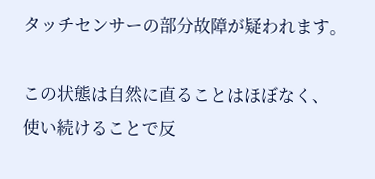タッチセンサーの部分故障が疑われます。

この状態は自然に直ることはほぼなく、
使い続けることで反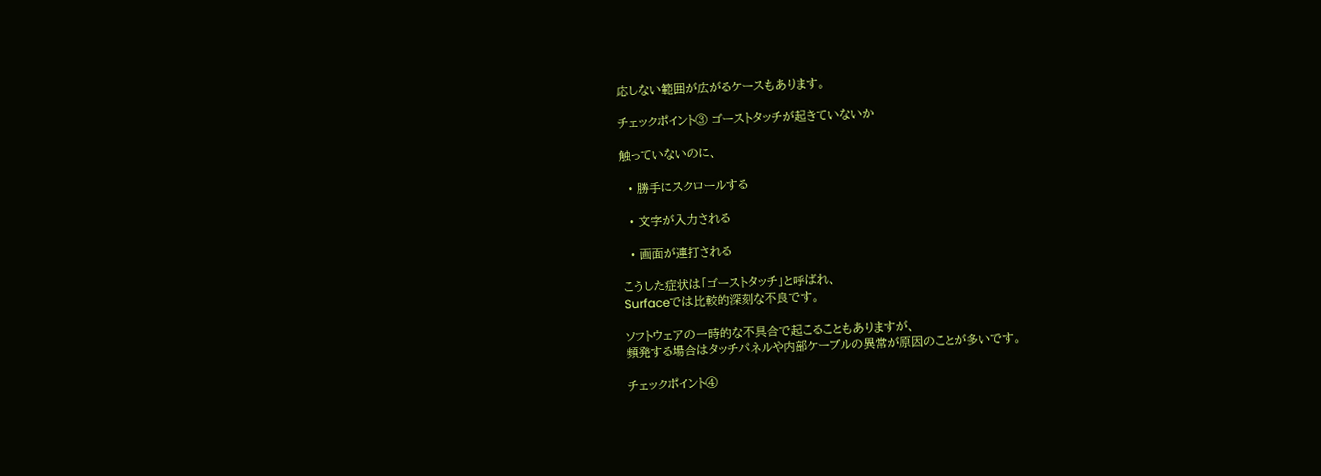応しない範囲が広がるケースもあります。

チェックポイント③ ゴーストタッチが起きていないか

触っていないのに、

  • 勝手にスクロールする

  • 文字が入力される

  • 画面が連打される

こうした症状は「ゴーストタッチ」と呼ばれ、
Surfaceでは比較的深刻な不良です。

ソフトウェアの一時的な不具合で起こることもありますが、
頻発する場合はタッチパネルや内部ケーブルの異常が原因のことが多いです。

チェックポイント④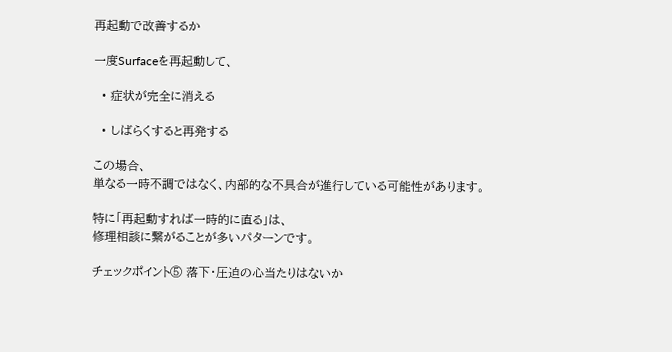再起動で改善するか

一度Surfaceを再起動して、

  • 症状が完全に消える

  • しばらくすると再発する

この場合、
単なる一時不調ではなく、内部的な不具合が進行している可能性があります。

特に「再起動すれば一時的に直る」は、
修理相談に繋がることが多いパターンです。

チェックポイント⑤ 落下・圧迫の心当たりはないか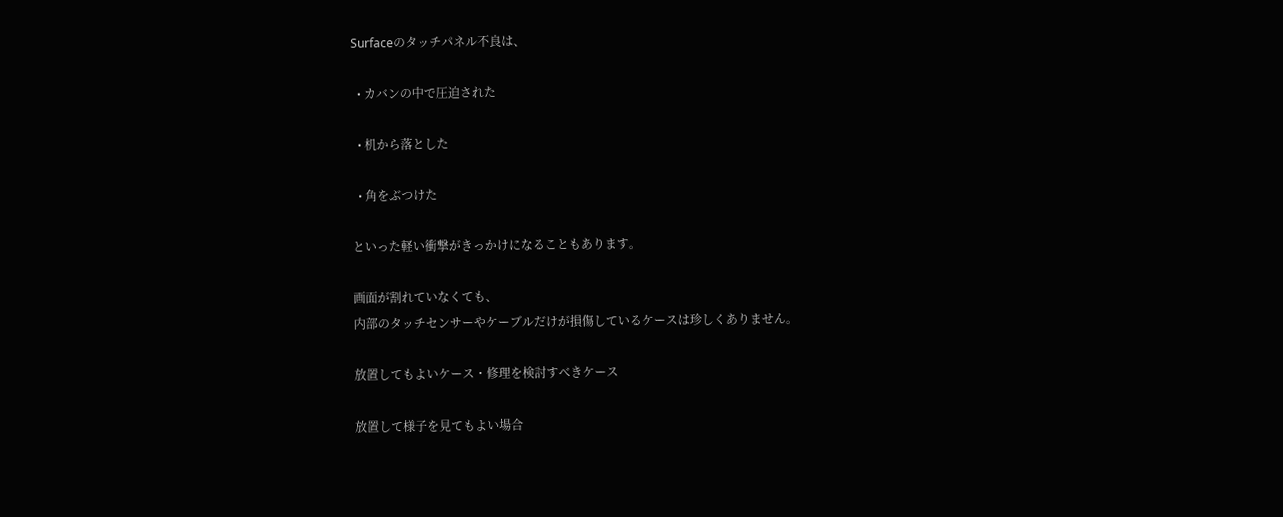Surfaceのタッチパネル不良は、

  • カバンの中で圧迫された

  • 机から落とした

  • 角をぶつけた

といった軽い衝撃がきっかけになることもあります。

画面が割れていなくても、
内部のタッチセンサーやケーブルだけが損傷しているケースは珍しくありません。

放置してもよいケース・修理を検討すべきケース

放置して様子を見てもよい場合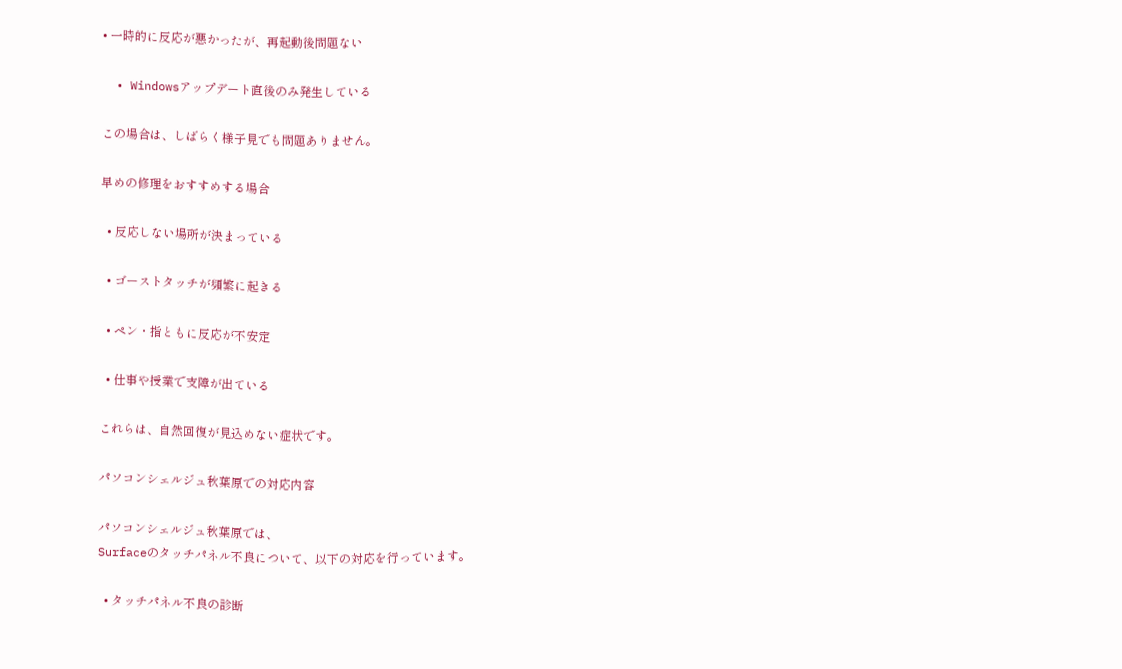• 一時的に反応が悪かったが、再起動後問題ない

  • Windowsアップデート直後のみ発生している

この場合は、しばらく様子見でも問題ありません。

早めの修理をおすすめする場合

  • 反応しない場所が決まっている

  • ゴーストタッチが頻繁に起きる

  • ペン・指ともに反応が不安定

  • 仕事や授業で支障が出ている

これらは、自然回復が見込めない症状です。

パソコンシェルジュ秋葉原での対応内容

パソコンシェルジュ秋葉原では、
Surfaceのタッチパネル不良について、以下の対応を行っています。

  • タッチパネル不良の診断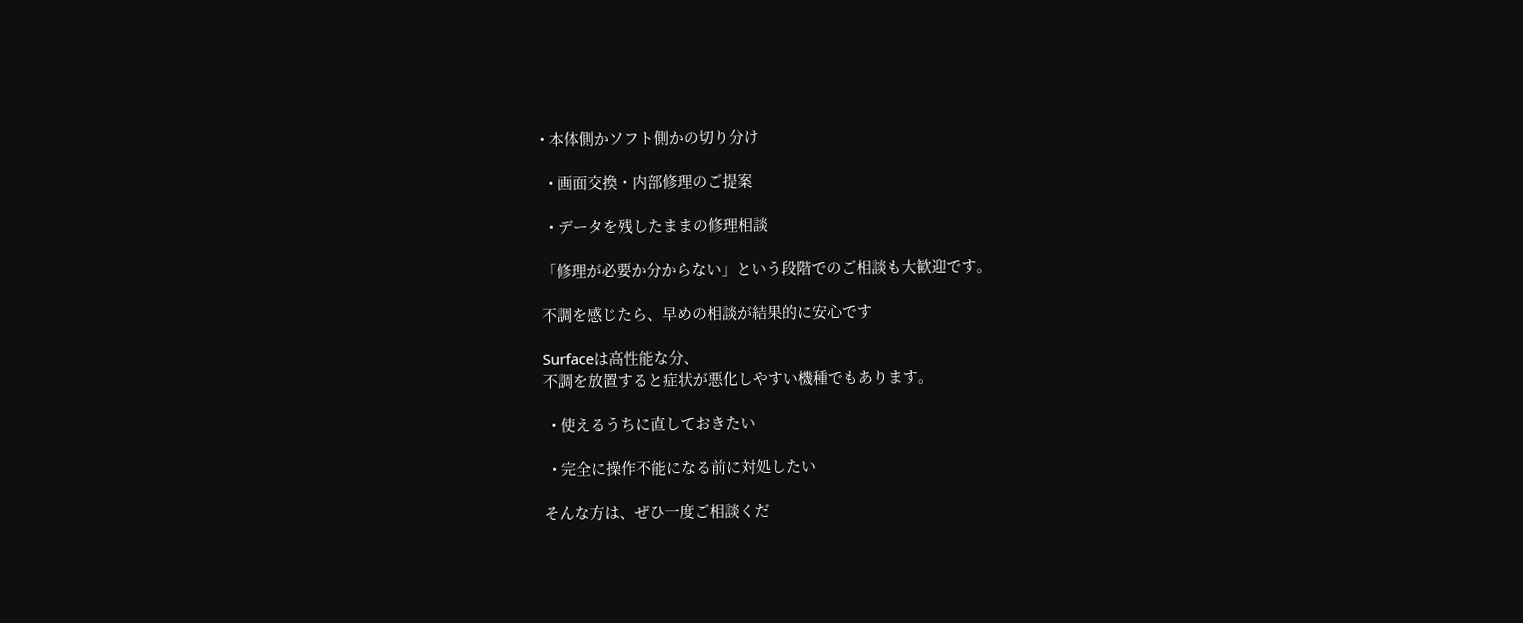• 本体側かソフト側かの切り分け

  • 画面交換・内部修理のご提案

  • データを残したままの修理相談

「修理が必要か分からない」という段階でのご相談も大歓迎です。

不調を感じたら、早めの相談が結果的に安心です

Surfaceは高性能な分、
不調を放置すると症状が悪化しやすい機種でもあります。

  • 使えるうちに直しておきたい

  • 完全に操作不能になる前に対処したい

そんな方は、ぜひ一度ご相談くだ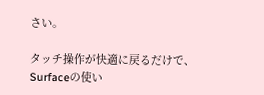さい。

タッチ操作が快適に戻るだけで、
Surfaceの使い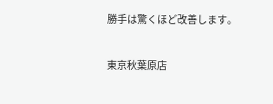勝手は驚くほど改善します。

東京秋葉原店